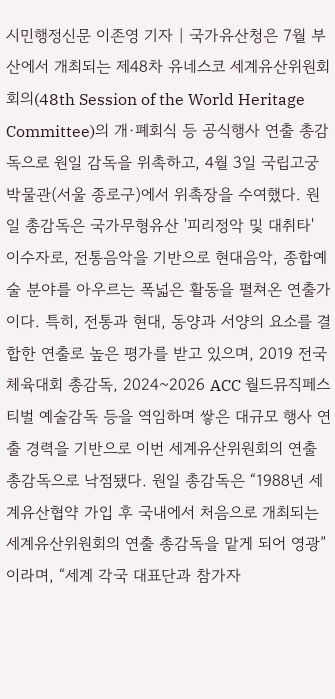시민행정신문 이존영 기자 | 국가유산청은 7월 부산에서 개최되는 제48차 유네스코 세계유산위원회 회의(48th Session of the World Heritage Committee)의 개·폐회식 등 공식행사 연출 총감독으로 원일 감독을 위촉하고, 4월 3일 국립고궁박물관(서울 종로구)에서 위촉장을 수여했다. 원일 총감독은 국가무형유산 '피리정악 및 대취타' 이수자로, 전통음악을 기반으로 현대음악, 종합예술 분야를 아우르는 폭넓은 활동을 펼쳐온 연출가이다. 특히, 전통과 현대, 동양과 서양의 요소를 결합한 연출로 높은 평가를 받고 있으며, 2019 전국체육대회 총감독, 2024~2026 ACC 월드뮤직페스티벌 예술감독 등을 역임하며 쌓은 대규모 행사 연출 경력을 기반으로 이번 세계유산위원회의 연출 총감독으로 낙점됐다. 원일 총감독은 “1988년 세계유산협약 가입 후 국내에서 처음으로 개최되는 세계유산위원회의 연출 총감독을 맡게 되어 영광”이라며, “세계 각국 대표단과 참가자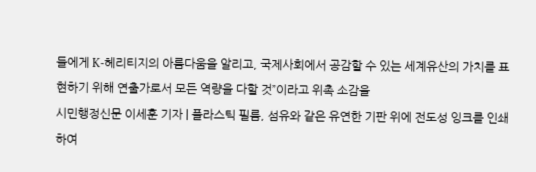들에게 K-헤리티지의 아름다움을 알리고, 국제사회에서 공감할 수 있는 세계유산의 가치를 표현하기 위해 연출가로서 모든 역량을 다할 것”이라고 위촉 소감을
시민행정신문 이세훈 기자 | 플라스틱 필름, 섬유와 같은 유연한 기판 위에 전도성 잉크를 인쇄하여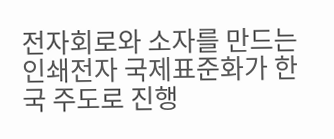전자회로와 소자를 만드는 인쇄전자 국제표준화가 한국 주도로 진행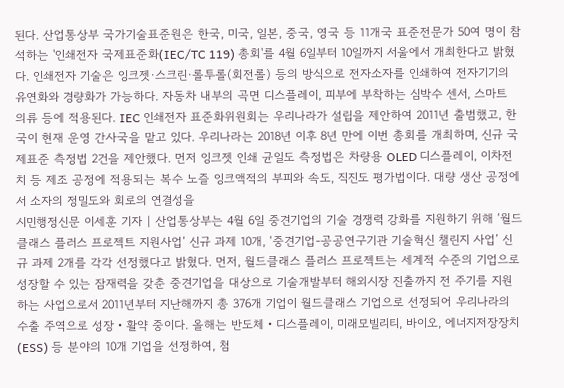된다. 산업통상부 국가기술표준원은 한국, 미국, 일본, 중국, 영국 등 11개국 표준전문가 50여 명이 참석하는 '인쇄전자 국제표준화(IEC/TC 119) 총회'를 4월 6일부터 10일까지 서울에서 개최한다고 밝혔다. 인쇄전자 기술은 잉크젯·스크린·롤투롤(회전롤) 등의 방식으로 전자소자를 인쇄하여 전자기기의 유연화와 경량화가 가능하다. 자동차 내부의 곡면 디스플레이, 피부에 부착하는 심박수 센서, 스마트 의류 등에 적용된다. IEC 인쇄전자 표준화위원회는 우리나라가 설립을 제안하여 2011년 출범했고, 한국이 현재 운영 간사국을 맡고 있다. 우리나라는 2018년 이후 8년 만에 이번 총회를 개최하며, 신규 국제표준 측정법 2건을 제안했다. 먼저 잉크젯 인쇄 균일도 측정법은 차량용 OLED 디스플레이, 이차전치 등 제조 공정에 적용되는 복수 노즐 잉크액적의 부피와 속도, 직진도 평가법이다. 대량 생산 공정에서 소자의 정밀도와 회로의 연결성을
시민행정신문 이세훈 기자 | 산업통상부는 4월 6일 중견기업의 기술 경쟁력 강화를 지원하기 위해 ‘월드클래스 플러스 프로젝트 지원사업’ 신규 과제 10개, ‘중견기업-공공연구기관 기술혁신 챌린지 사업’ 신규 과제 2개를 각각 선정했다고 밝혔다. 먼저, 월드클래스 플러스 프로젝트는 세계적 수준의 기업으로 성장할 수 있는 잠재력을 갖춘 중견기업을 대상으로 기술개발부터 해외시장 진출까지 전 주기를 지원하는 사업으로서 2011년부터 지난해까지 총 376개 기업이 월드클래스 기업으로 선정되어 우리나라의 수출 주역으로 성장・활약 중이다. 올해는 반도체・디스플레이, 미래모빌리티, 바이오, 에너지저장장치(ESS) 등 분야의 10개 기업을 선정하여, 첨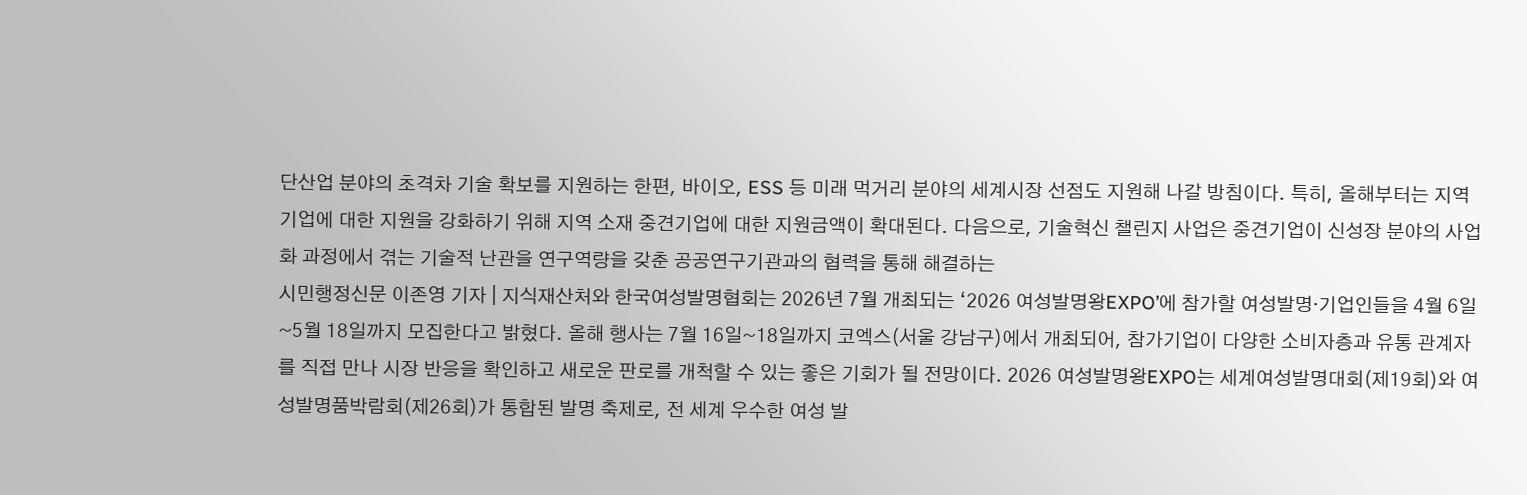단산업 분야의 초격차 기술 확보를 지원하는 한편, 바이오, ESS 등 미래 먹거리 분야의 세계시장 선점도 지원해 나갈 방침이다. 특히, 올해부터는 지역 기업에 대한 지원을 강화하기 위해 지역 소재 중견기업에 대한 지원금액이 확대된다. 다음으로, 기술혁신 챌린지 사업은 중견기업이 신성장 분야의 사업화 과정에서 겪는 기술적 난관을 연구역량을 갖춘 공공연구기관과의 협력을 통해 해결하는
시민행정신문 이존영 기자 | 지식재산처와 한국여성발명협회는 2026년 7월 개최되는 ‘2026 여성발명왕EXPO’에 참가할 여성발명·기업인들을 4월 6일~5월 18일까지 모집한다고 밝혔다. 올해 행사는 7월 16일~18일까지 코엑스(서울 강남구)에서 개최되어, 참가기업이 다양한 소비자층과 유통 관계자를 직접 만나 시장 반응을 확인하고 새로운 판로를 개척할 수 있는 좋은 기회가 될 전망이다. 2026 여성발명왕EXPO는 세계여성발명대회(제19회)와 여성발명품박람회(제26회)가 통합된 발명 축제로, 전 세계 우수한 여성 발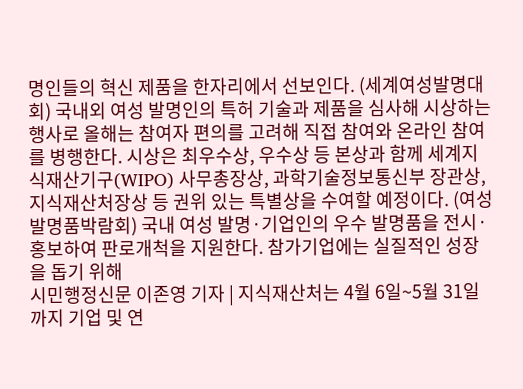명인들의 혁신 제품을 한자리에서 선보인다. (세계여성발명대회) 국내외 여성 발명인의 특허 기술과 제품을 심사해 시상하는 행사로 올해는 참여자 편의를 고려해 직접 참여와 온라인 참여를 병행한다. 시상은 최우수상, 우수상 등 본상과 함께 세계지식재산기구(WIPO) 사무총장상, 과학기술정보통신부 장관상, 지식재산처장상 등 권위 있는 특별상을 수여할 예정이다. (여성발명품박람회) 국내 여성 발명·기업인의 우수 발명품을 전시·홍보하여 판로개척을 지원한다. 참가기업에는 실질적인 성장을 돕기 위해
시민행정신문 이존영 기자 | 지식재산처는 4월 6일~5월 31일까지 기업 및 연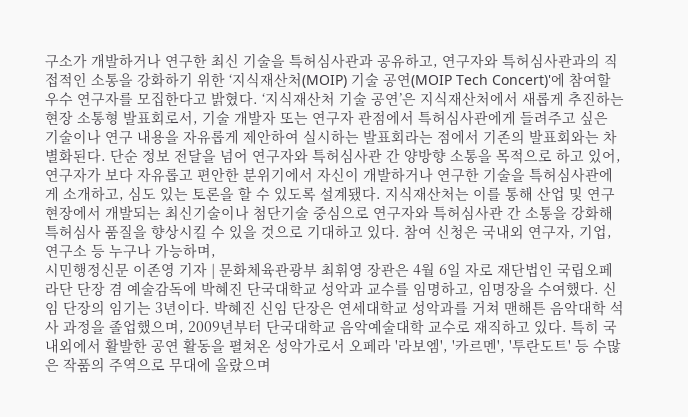구소가 개발하거나 연구한 최신 기술을 특허심사관과 공유하고, 연구자와 특허심사관과의 직접적인 소통을 강화하기 위한 ‘지식재산처(MOIP) 기술 공연(MOIP Tech Concert)'에 참여할 우수 연구자를 모집한다고 밝혔다. ‘지식재산처 기술 공연’은 지식재산처에서 새롭게 추진하는 현장 소통형 발표회로서, 기술 개발자 또는 연구자 관점에서 특허심사관에게 들려주고 싶은 기술이나 연구 내용을 자유롭게 제안하여 실시하는 발표회라는 점에서 기존의 발표회와는 차별화된다. 단순 정보 전달을 넘어 연구자와 특허심사관 간 양방향 소통을 목적으로 하고 있어, 연구자가 보다 자유롭고 편안한 분위기에서 자신이 개발하거나 연구한 기술을 특허심사관에게 소개하고, 심도 있는 토론을 할 수 있도록 설계됐다. 지식재산처는 이를 통해 산업 및 연구현장에서 개발되는 최신기술이나 첨단기술 중심으로 연구자와 특허심사관 간 소통을 강화해 특허심사 품질을 향상시킬 수 있을 것으로 기대하고 있다. 참여 신청은 국내외 연구자, 기업, 연구소 등 누구나 가능하며,
시민행정신문 이존영 기자 | 문화체육관광부 최휘영 장관은 4월 6일 자로 재단법인 국립오페라단 단장 겸 예술감독에 박혜진 단국대학교 성악과 교수를 임명하고, 임명장을 수여했다. 신임 단장의 임기는 3년이다. 박혜진 신임 단장은 연세대학교 성악과를 거쳐 맨해튼 음악대학 석사 과정을 졸업했으며, 2009년부터 단국대학교 음악예술대학 교수로 재직하고 있다. 특히 국내외에서 활발한 공연 활동을 펼쳐온 성악가로서 오페라 '라보엠', '카르멘', '투란도트' 등 수많은 작품의 주역으로 무대에 올랐으며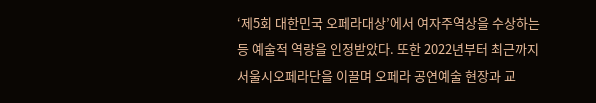‘제5회 대한민국 오페라대상’에서 여자주역상을 수상하는 등 예술적 역량을 인정받았다. 또한 2022년부터 최근까지 서울시오페라단을 이끌며 오페라 공연예술 현장과 교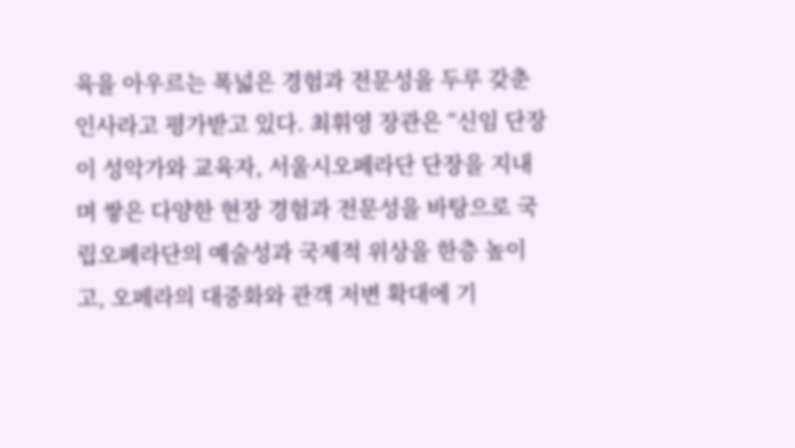육을 아우르는 폭넓은 경험과 전문성을 두루 갖춘 인사라고 평가받고 있다. 최휘영 장관은 “신임 단장이 성악가와 교육자, 서울시오페라단 단장을 지내며 쌓은 다양한 현장 경험과 전문성을 바탕으로 국립오페라단의 예술성과 국제적 위상을 한층 높이고, 오페라의 대중화와 관객 저변 확대에 기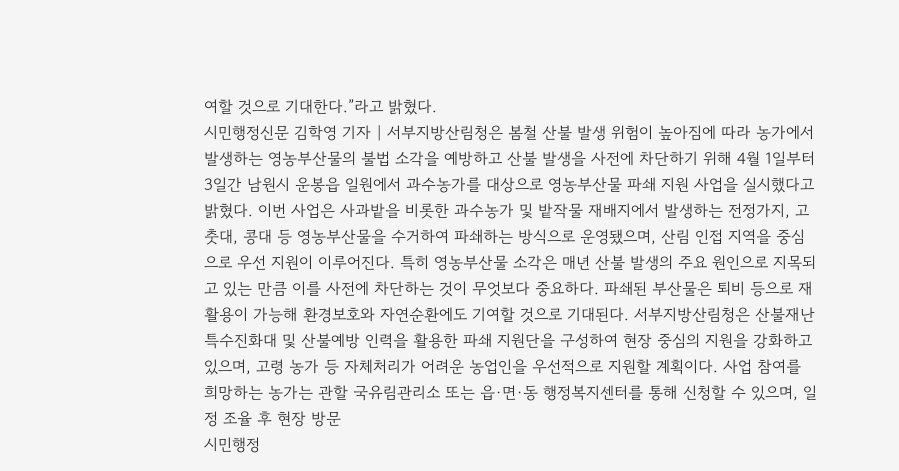여할 것으로 기대한다.”라고 밝혔다.
시민행정신문 김학영 기자 | 서부지방산림청은 봄철 산불 발생 위험이 높아짐에 따라 농가에서 발생하는 영농부산물의 불법 소각을 예방하고 산불 발생을 사전에 차단하기 위해 4월 1일부터 3일간 남원시 운봉읍 일원에서 과수농가를 대상으로 영농부산물 파쇄 지원 사업을 실시했다고 밝혔다. 이번 사업은 사과밭을 비롯한 과수농가 및 밭작물 재배지에서 발생하는 전정가지, 고춧대, 콩대 등 영농부산물을 수거하여 파쇄하는 방식으로 운영됐으며, 산림 인접 지역을 중심으로 우선 지원이 이루어진다. 특히 영농부산물 소각은 매년 산불 발생의 주요 원인으로 지목되고 있는 만큼 이를 사전에 차단하는 것이 무엇보다 중요하다. 파쇄된 부산물은 퇴비 등으로 재활용이 가능해 환경보호와 자연순환에도 기여할 것으로 기대된다. 서부지방산림청은 산불재난특수진화대 및 산불예방 인력을 활용한 파쇄 지원단을 구성하여 현장 중심의 지원을 강화하고 있으며, 고령 농가 등 자체처리가 어려운 농업인을 우선적으로 지원할 계획이다. 사업 참여를 희망하는 농가는 관할 국유림관리소 또는 읍·면·동 행정복지센터를 통해 신청할 수 있으며, 일정 조율 후 현장 방문
시민행정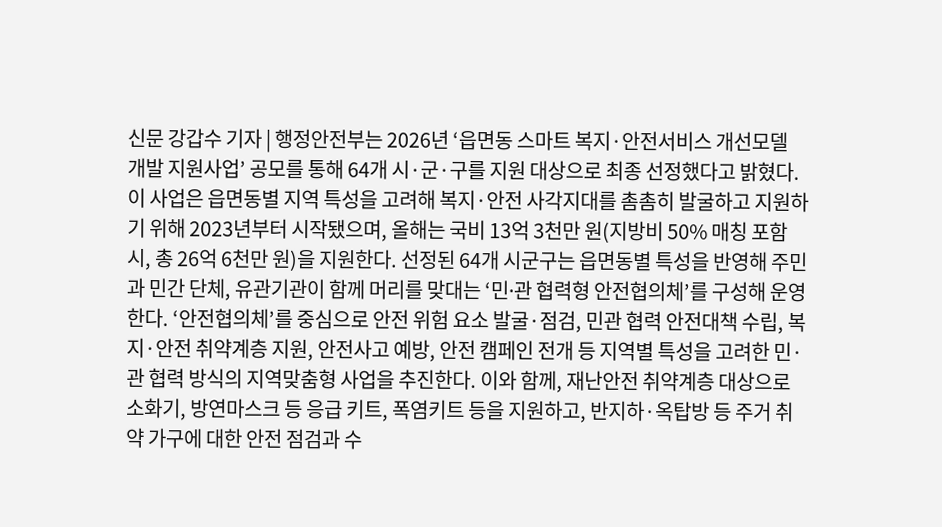신문 강갑수 기자 | 행정안전부는 2026년 ‘읍면동 스마트 복지·안전서비스 개선모델 개발 지원사업’ 공모를 통해 64개 시·군·구를 지원 대상으로 최종 선정했다고 밝혔다. 이 사업은 읍면동별 지역 특성을 고려해 복지·안전 사각지대를 촘촘히 발굴하고 지원하기 위해 2023년부터 시작됐으며, 올해는 국비 13억 3천만 원(지방비 50% 매칭 포함 시, 총 26억 6천만 원)을 지원한다. 선정된 64개 시군구는 읍면동별 특성을 반영해 주민과 민간 단체, 유관기관이 함께 머리를 맞대는 ‘민⸱관 협력형 안전협의체’를 구성해 운영한다. ‘안전협의체’를 중심으로 안전 위험 요소 발굴·점검, 민관 협력 안전대책 수립, 복지·안전 취약계층 지원, 안전사고 예방, 안전 캠페인 전개 등 지역별 특성을 고려한 민·관 협력 방식의 지역맞춤형 사업을 추진한다. 이와 함께, 재난안전 취약계층 대상으로 소화기, 방연마스크 등 응급 키트, 폭염키트 등을 지원하고, 반지하·옥탑방 등 주거 취약 가구에 대한 안전 점검과 수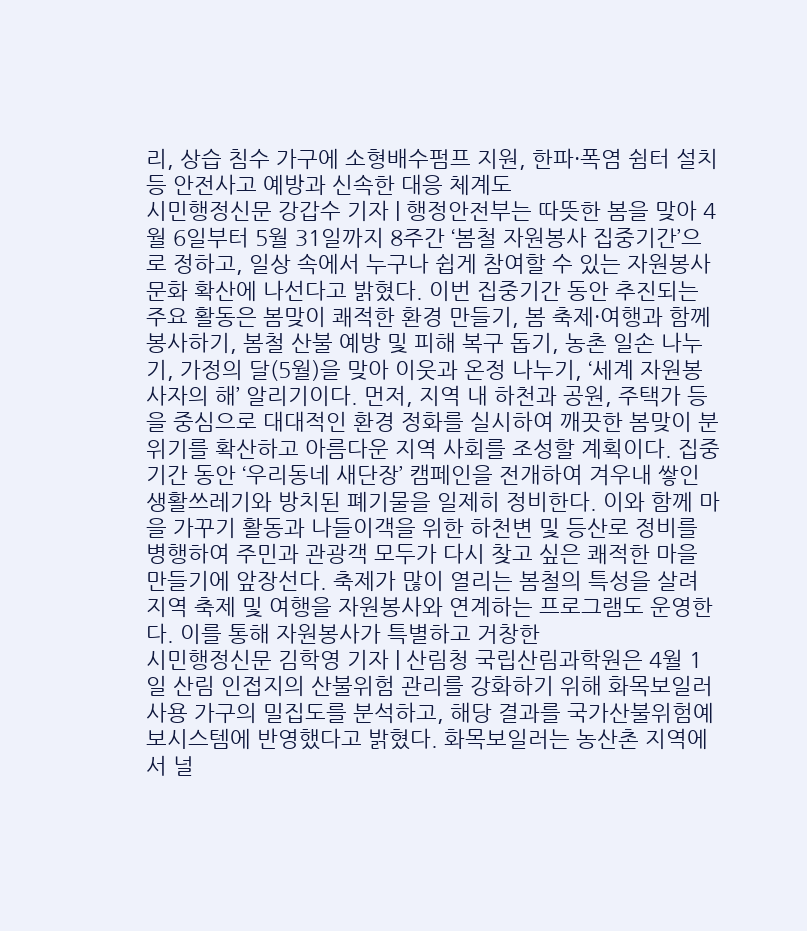리, 상습 침수 가구에 소형배수펌프 지원, 한파·폭염 쉼터 설치 등 안전사고 예방과 신속한 대응 체계도
시민행정신문 강갑수 기자 | 행정안전부는 따뜻한 봄을 맞아 4월 6일부터 5월 31일까지 8주간 ‘봄철 자원봉사 집중기간’으로 정하고, 일상 속에서 누구나 쉽게 참여할 수 있는 자원봉사 문화 확산에 나선다고 밝혔다. 이번 집중기간 동안 추진되는 주요 활동은 봄맞이 쾌적한 환경 만들기, 봄 축제·여행과 함께 봉사하기, 봄철 산불 예방 및 피해 복구 돕기, 농촌 일손 나누기, 가정의 달(5월)을 맞아 이웃과 온정 나누기, ‘세계 자원봉사자의 해’ 알리기이다. 먼저, 지역 내 하천과 공원, 주택가 등을 중심으로 대대적인 환경 정화를 실시하여 깨끗한 봄맞이 분위기를 확산하고 아름다운 지역 사회를 조성할 계획이다. 집중기간 동안 ‘우리동네 새단장’ 캠페인을 전개하여 겨우내 쌓인 생활쓰레기와 방치된 폐기물을 일제히 정비한다. 이와 함께 마을 가꾸기 활동과 나들이객을 위한 하천변 및 등산로 정비를 병행하여 주민과 관광객 모두가 다시 찾고 싶은 쾌적한 마을 만들기에 앞장선다. 축제가 많이 열리는 봄철의 특성을 살려 지역 축제 및 여행을 자원봉사와 연계하는 프로그램도 운영한다. 이를 통해 자원봉사가 특별하고 거창한
시민행정신문 김학영 기자 | 산림청 국립산림과학원은 4월 1일 산림 인접지의 산불위험 관리를 강화하기 위해 화목보일러 사용 가구의 밀집도를 분석하고, 해당 결과를 국가산불위험예보시스템에 반영했다고 밝혔다. 화목보일러는 농산촌 지역에서 널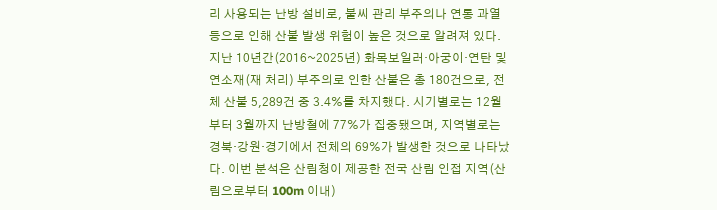리 사용되는 난방 설비로, 불씨 관리 부주의나 연통 과열 등으로 인해 산불 발생 위험이 높은 것으로 알려져 있다. 지난 10년간(2016~2025년) 화목보일러·아궁이·연탄 및 연소재(재 처리) 부주의로 인한 산불은 총 180건으로, 전체 산불 5,289건 중 3.4%를 차지했다. 시기별로는 12월부터 3월까지 난방철에 77%가 집중됐으며, 지역별로는 경북·강원·경기에서 전체의 69%가 발생한 것으로 나타났다. 이번 분석은 산림청이 제공한 전국 산림 인접 지역(산림으로부터 100m 이내)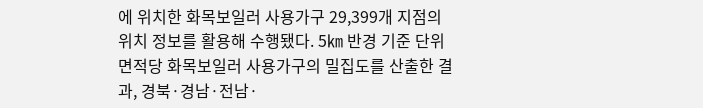에 위치한 화목보일러 사용가구 29,399개 지점의 위치 정보를 활용해 수행됐다. 5㎞ 반경 기준 단위 면적당 화목보일러 사용가구의 밀집도를 산출한 결과, 경북·경남·전남·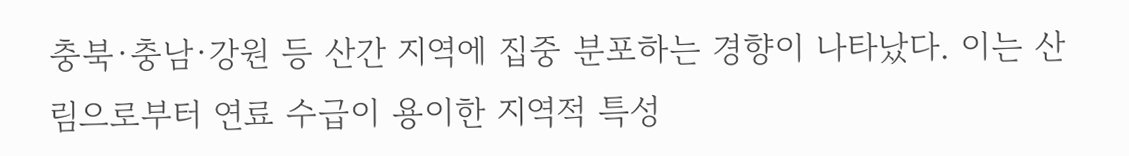충북·충남·강원 등 산간 지역에 집중 분포하는 경향이 나타났다. 이는 산림으로부터 연료 수급이 용이한 지역적 특성